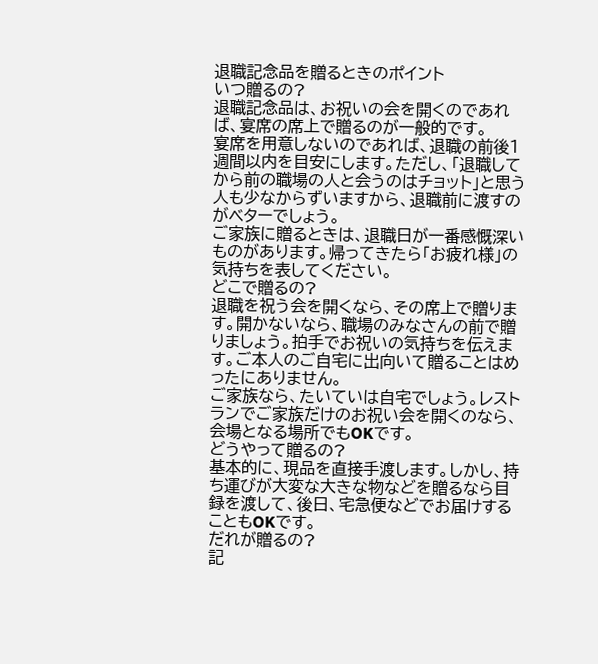退職記念品を贈るときのポイント
いつ贈るの?
退職記念品は、お祝いの会を開くのであれば、宴席の席上で贈るのが一般的です。
宴席を用意しないのであれば、退職の前後1週間以内を目安にします。ただし、「退職してから前の職場の人と会うのはチョット」と思う人も少なからずいますから、退職前に渡すのがベターでしょう。
ご家族に贈るときは、退職日が一番感慨深いものがあります。帰ってきたら「お疲れ様」の気持ちを表してください。
どこで贈るの?
退職を祝う会を開くなら、その席上で贈ります。開かないなら、職場のみなさんの前で贈りましょう。拍手でお祝いの気持ちを伝えます。ご本人のご自宅に出向いて贈ることはめったにありません。
ご家族なら、たいていは自宅でしょう。レストランでご家族だけのお祝い会を開くのなら、会場となる場所でもOKです。
どうやって贈るの?
基本的に、現品を直接手渡します。しかし、持ち運びが大変な大きな物などを贈るなら目録を渡して、後日、宅急便などでお届けすることもOKです。
だれが贈るの?
記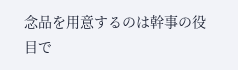念品を用意するのは幹事の役目で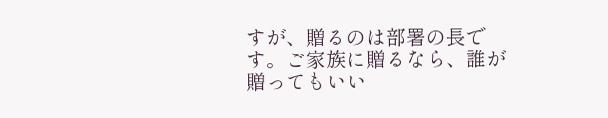すが、贈るのは部署の長です。ご家族に贈るなら、誰が贈ってもいい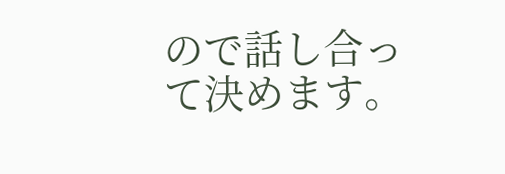ので話し合って決めます。